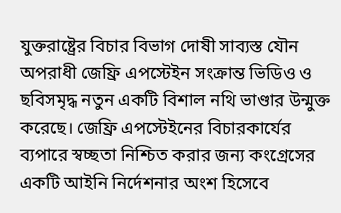যুক্তরাষ্ট্রের বিচার বিভাগ দোষী সাব্যস্ত যৌন অপরাধী জেফ্রি এপস্টেইন সংক্রান্ত ভিডিও ও ছবিসমৃদ্ধ নতুন একটি বিশাল নথি ভাণ্ডার উন্মুক্ত করেছে। জেফ্রি এপস্টেইনের বিচারকার্যের ব্যপারে স্বচ্ছতা নিশ্চিত করার জন্য কংগ্রেসের একটি আইনি নির্দেশনার অংশ হিসেবে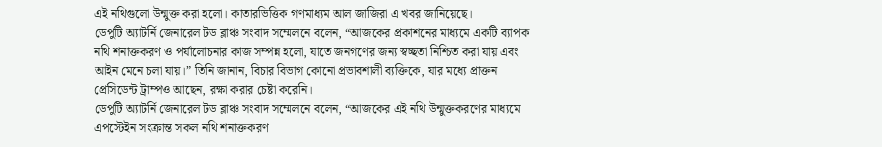এই নথিগুলো উন্মুক্ত করা হলো। কাতারভিত্তিক গণমাধ্যম আল জাজিরা এ খবর জানিয়েছে।
ডেপুটি অ্যাটর্নি জেনারেল টড ব্লাঞ্চ সংবাদ সম্মেলনে বলেন, “আজকের প্রকাশনের মাধ্যমে একটি ব্যাপক নথি শনাক্তকরণ ও পর্যালোচনার কাজ সম্পন্ন হলো, যাতে জনগণের জন্য স্বচ্ছতা নিশ্চিত করা যায় এবং আইন মেনে চলা যায়।” তিনি জানান, বিচার বিভাগ কোনো প্রভাবশালী ব্যক্তিকে, যার মধ্যে প্রাক্তন প্রেসিডেন্ট ট্রাম্পও আছেন, রক্ষা করার চেষ্টা করেনি।
ডেপুটি অ্যাটর্নি জেনারেল টড ব্লাঞ্চ সংবাদ সম্মেলনে বলেন, “আজকের এই নথি উন্মুক্তকরণের মাধ্যমে এপস্টেইন সংক্রান্ত সকল নথি শনাক্তকরণ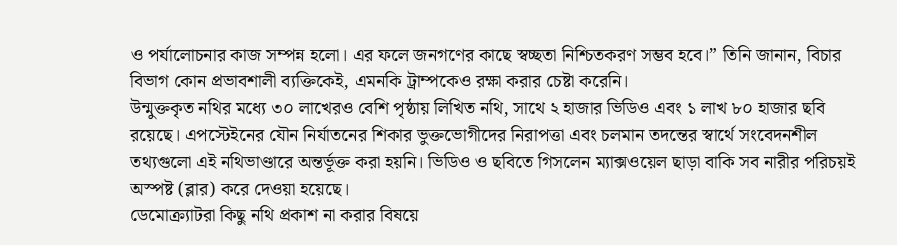ও পর্যালোচনার কাজ সম্পন্ন হলো। এর ফলে জনগণের কাছে স্বচ্ছতা নিশ্চিতকরণ সম্ভব হবে।” তিনি জানান, বিচার বিভাগ কোন প্রভাবশালী ব্যক্তিকেই, এমনকি ট্রাম্পকেও রক্ষা করার চেষ্টা করেনি।
উন্মুক্তকৃত নথির মধ্যে ৩০ লাখেরও বেশি পৃষ্ঠায় লিখিত নথি, সাথে ২ হাজার ভিডিও এবং ১ লাখ ৮০ হাজার ছবি রয়েছে। এপস্টেইনের যৌন নির্যাতনের শিকার ভুক্তভোগীদের নিরাপত্তা এবং চলমান তদন্তের স্বার্থে সংবেদনশীল তথ্যগুলো এই নথিভাণ্ডারে অন্তর্ভূক্ত করা হয়নি। ভিডিও ও ছবিতে গিসলেন ম্যাক্সওয়েল ছাড়া বাকি সব নারীর পরিচয়ই অস্পষ্ট (ব্লার) করে দেওয়া হয়েছে।
ডেমোক্র্যাটরা কিছু নথি প্রকাশ না করার বিষয়ে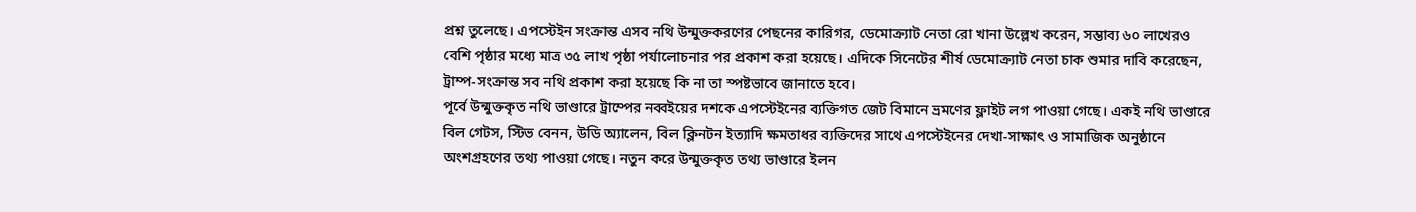প্রশ্ন তুলেছে। এপস্টেইন সংক্রান্ত এসব নথি উন্মুক্তকরণের পেছনের কারিগর, ডেমোক্র্যাট নেতা রো খানা উল্লেখ করেন, সম্ভাব্য ৬০ লাখেরও বেশি পৃষ্ঠার মধ্যে মাত্র ৩৫ লাখ পৃষ্ঠা পর্যালোচনার পর প্রকাশ করা হয়েছে। এদিকে সিনেটের শীর্ষ ডেমোক্র্যাট নেতা চাক শুমার দাবি করেছেন, ট্রাম্প-সংক্রান্ত সব নথি প্রকাশ করা হয়েছে কি না তা স্পষ্টভাবে জানাতে হবে।
পূর্বে উন্মুক্তকৃত নথি ভাণ্ডারে ট্রাম্পের নব্বইয়ের দশকে এপস্টেইনের ব্যক্তিগত জেট বিমানে ভ্রমণের ফ্লাইট লগ পাওয়া গেছে। একই নথি ভাণ্ডারে বিল গেটস, স্টিভ বেনন, উডি অ্যালেন, বিল ক্লিনটন ইত্যাদি ক্ষমতাধর ব্যক্তিদের সাথে এপস্টেইনের দেখা-সাক্ষাৎ ও সামাজিক অনুষ্ঠানে অংশগ্রহণের তথ্য পাওয়া গেছে। নতুন করে উন্মুক্তকৃত তথ্য ভাণ্ডারে ইলন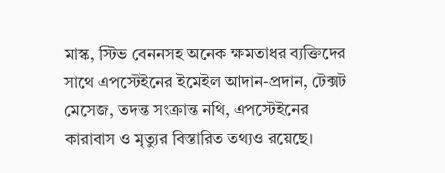মাস্ক, স্টিভ বেননসহ অনেক ক্ষমতাধর ব্যক্তিদের সাথে এপস্টেইনের ইমেইল আদান-প্রদান, টেক্সট মেসেজ, তদন্ত সংক্রান্ত নথি, এপস্টেইনের কারাবাস ও মৃত্যুর বিস্তারিত তথ্যও রয়েছে।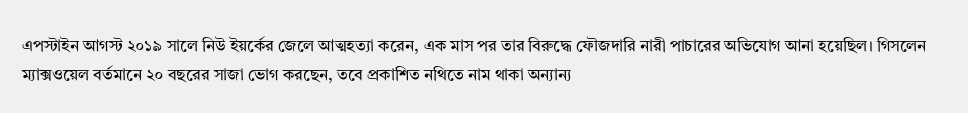এপস্টাইন আগস্ট ২০১৯ সালে নিউ ইয়র্কের জেলে আত্মহত্যা করেন, এক মাস পর তার বিরুদ্ধে ফৌজদারি নারী পাচারের অভিযোগ আনা হয়েছিল। গিসলেন ম্যাক্সওয়েল বর্তমানে ২০ বছরের সাজা ভোগ করছেন, তবে প্রকাশিত নথিতে নাম থাকা অন্যান্য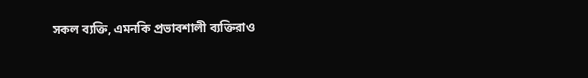সকল ব্যক্তি, এমনকি প্রভাবশালী ব্যক্তিরাও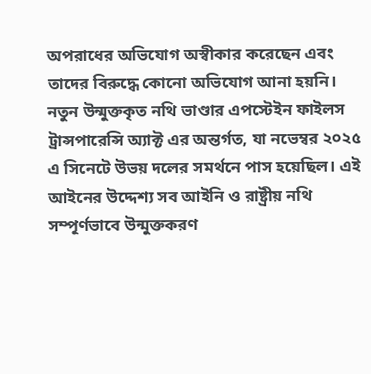অপরাধের অভিযোগ অস্বীকার করেছেন এবং তাদের বিরুদ্ধে কোনো অভিযোগ আনা হয়নি।
নতুন উন্মুক্তকৃত নথি ভাণ্ডার এপস্টেইন ফাইলস ট্রান্সপারেন্সি অ্যাক্ট এর অন্তর্গত, যা নভেম্বর ২০২৫ এ সিনেটে উভয় দলের সমর্থনে পাস হয়েছিল। এই আইনের উদ্দেশ্য সব আইনি ও রাষ্ট্রীয় নথি সম্পূর্ণভাবে উন্মুক্তকরণ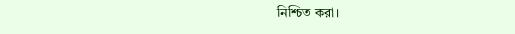নিশ্চিত করা।